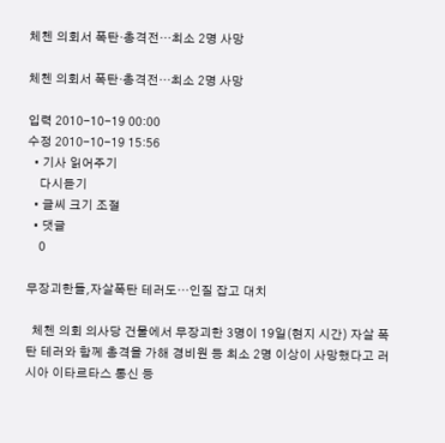체첸 의회서 폭탄·총격전…최소 2명 사망

체첸 의회서 폭탄·총격전…최소 2명 사망

입력 2010-10-19 00:00
수정 2010-10-19 15:56
  • 기사 읽어주기
    다시듣기
  • 글씨 크기 조절
  • 댓글
    0

무장괴한들,자살폭탄 테러도…인질 잡고 대치

  체첸 의회 의사당 건물에서 무장괴한 3명이 19일(현지 시간) 자살 폭탄 테러와 함께 총격을 가해 경비원 등 최소 2명 이상이 사망했다고 러시아 이타르타스 통신 등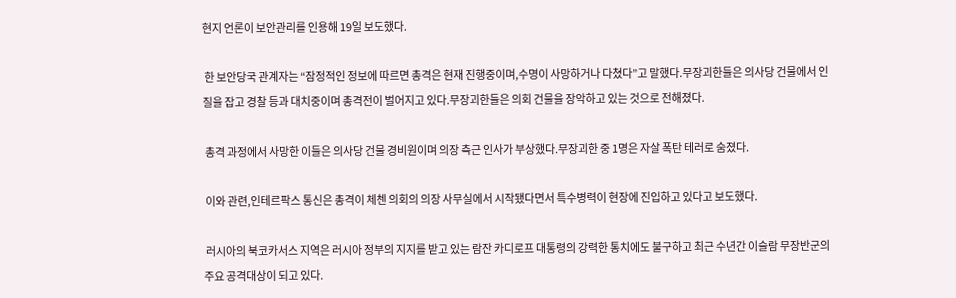현지 언론이 보안관리를 인용해 19일 보도했다.

 한 보안당국 관계자는 “잠정적인 정보에 따르면 총격은 현재 진행중이며,수명이 사망하거나 다쳤다”고 말했다.무장괴한들은 의사당 건물에서 인질을 잡고 경찰 등과 대치중이며 총격전이 벌어지고 있다.무장괴한들은 의회 건물을 장악하고 있는 것으로 전해졌다.

 총격 과정에서 사망한 이들은 의사당 건물 경비원이며 의장 측근 인사가 부상했다.무장괴한 중 1명은 자살 폭탄 테러로 숨졌다.

 이와 관련,인테르팍스 통신은 총격이 체첸 의회의 의장 사무실에서 시작됐다면서 특수병력이 현장에 진입하고 있다고 보도했다.

 러시아의 북코카서스 지역은 러시아 정부의 지지를 받고 있는 람잔 카디로프 대통령의 강력한 통치에도 불구하고 최근 수년간 이슬람 무장반군의 주요 공격대상이 되고 있다.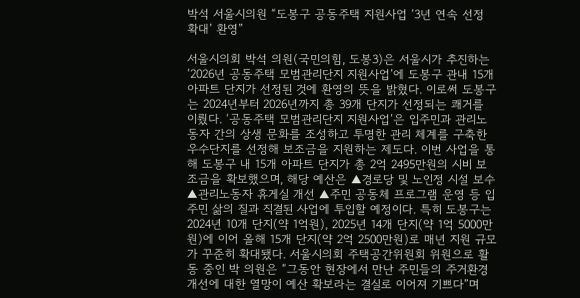박석 서울시의원 “도봉구 공동주택 지원사업 ‘3년 연속 선정 확대’ 환영”

서울시의회 박석 의원(국민의힘, 도봉3)은 서울시가 추진하는 ‘2026년 공동주택 모범관리단지 지원사업’에 도봉구 관내 15개 아파트 단지가 선정된 것에 환영의 뜻을 밝혔다. 이로써 도봉구는 2024년부터 2026년까지 총 39개 단지가 선정되는 쾌거를 이뤘다. ‘공동주택 모범관리단지 지원사업’은 입주민과 관리노동자 간의 상생 문화를 조성하고 투명한 관리 체계를 구축한 우수단지를 선정해 보조금을 지원하는 제도다. 이번 사업을 통해 도봉구 내 15개 아파트 단지가 총 2억 2495만원의 시비 보조금을 확보했으며, 해당 예산은 ▲경로당 및 노인정 시설 보수 ▲관리노동자 휴게실 개선 ▲주민 공동체 프로그램 운영 등 입주민 삶의 질과 직결된 사업에 투입할 예정이다. 특히 도봉구는 2024년 10개 단지(약 1억원), 2025년 14개 단지(약 1억 5000만원)에 이어 올해 15개 단지(약 2억 2500만원)로 매년 지원 규모가 꾸준히 확대됐다. 서울시의회 주택공간위원회 위원으로 활동 중인 박 의원은 “그동안 현장에서 만난 주민들의 주거환경 개선에 대한 열망이 예산 확보라는 결실로 이어져 기쁘다”며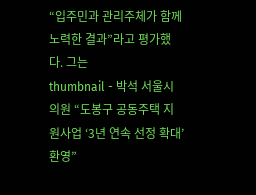“입주민과 관리주체가 함께 노력한 결과”라고 평가했다. 그는
thumbnail - 박석 서울시의원 “도봉구 공동주택 지원사업 ‘3년 연속 선정 확대’ 환영”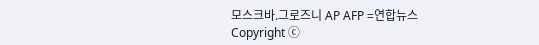모스크바.그로즈니 AP AFP =연합뉴스
Copyright ⓒ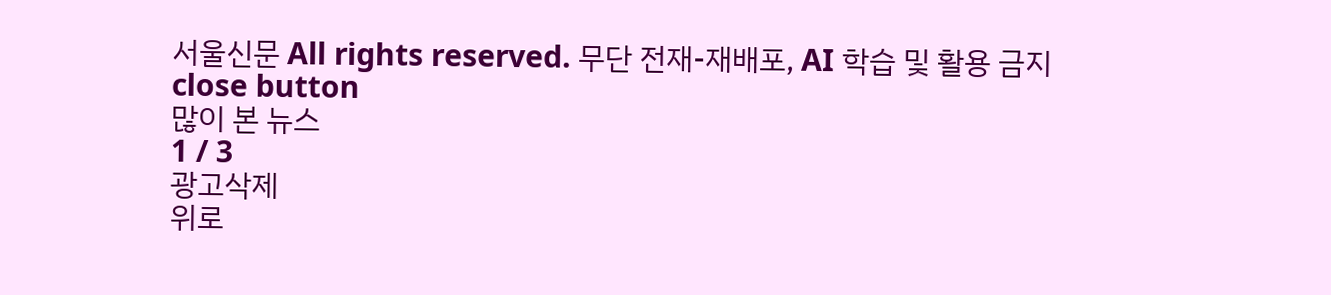서울신문 All rights reserved. 무단 전재-재배포, AI 학습 및 활용 금지
close button
많이 본 뉴스
1 / 3
광고삭제
위로